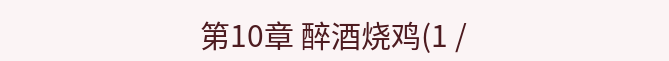第10章 醉酒烧鸡(1 /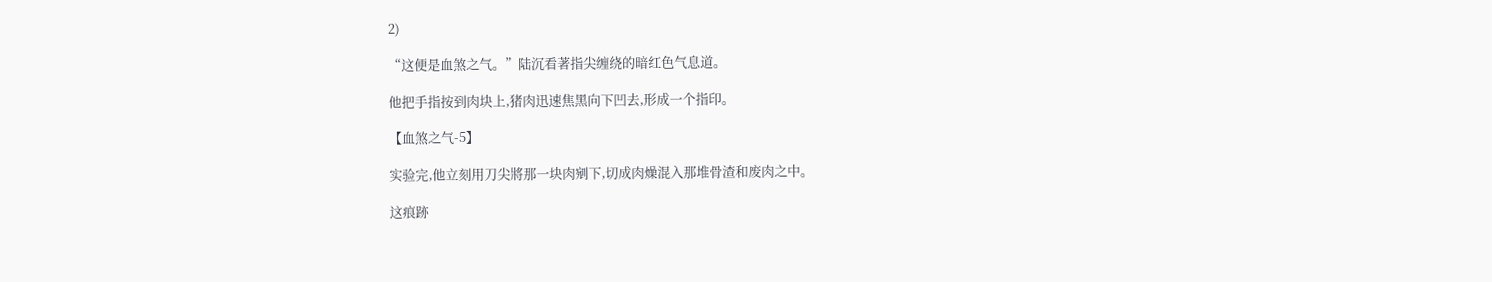2)

“这便是血煞之气。”陆沉看著指尖缠绕的暗红色气息道。

他把手指按到肉块上,猪肉迅速焦黑向下凹去,形成一个指印。

【血煞之气-5】

实验完,他立刻用刀尖將那一块肉剜下,切成肉燥混入那堆骨渣和废肉之中。

这痕跡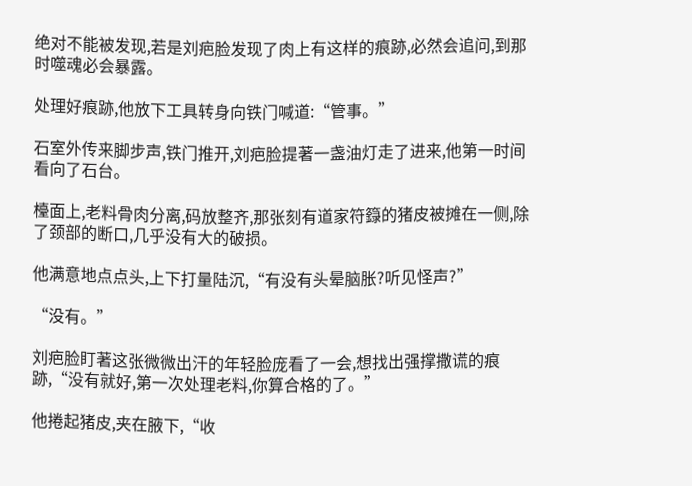绝对不能被发现,若是刘疤脸发现了肉上有这样的痕跡,必然会追问,到那时噬魂必会暴露。

处理好痕跡,他放下工具转身向铁门喊道:“管事。”

石室外传来脚步声,铁门推开,刘疤脸提著一盏油灯走了进来,他第一时间看向了石台。

檯面上,老料骨肉分离,码放整齐,那张刻有道家符籙的猪皮被摊在一侧,除了颈部的断口,几乎没有大的破损。

他满意地点点头,上下打量陆沉,“有没有头晕脑胀?听见怪声?”

“没有。”

刘疤脸盯著这张微微出汗的年轻脸庞看了一会,想找出强撑撒谎的痕跡,“没有就好,第一次处理老料,你算合格的了。”

他捲起猪皮,夹在腋下,“收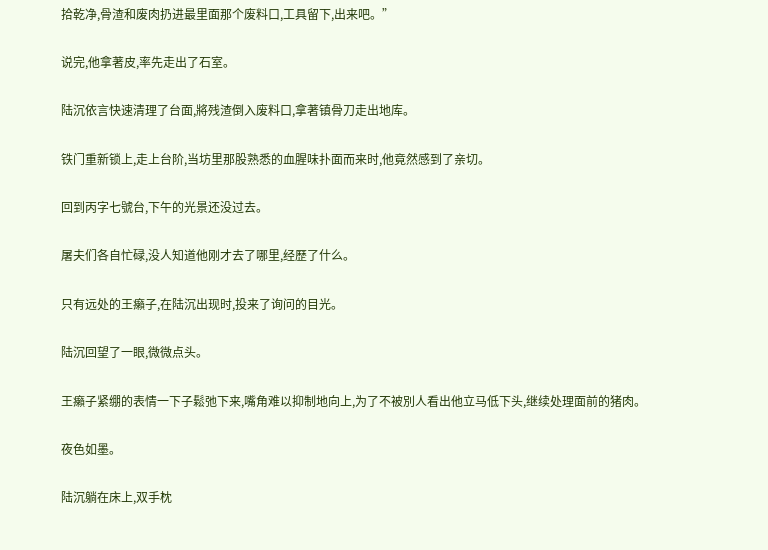拾乾净,骨渣和废肉扔进最里面那个废料口,工具留下,出来吧。”

说完,他拿著皮,率先走出了石室。

陆沉依言快速清理了台面,將残渣倒入废料口,拿著镇骨刀走出地库。

铁门重新锁上,走上台阶,当坊里那股熟悉的血腥味扑面而来时,他竟然感到了亲切。

回到丙字七號台,下午的光景还没过去。

屠夫们各自忙碌,没人知道他刚才去了哪里,经歷了什么。

只有远处的王癩子,在陆沉出现时,投来了询问的目光。

陆沉回望了一眼,微微点头。

王癩子紧绷的表情一下子鬆弛下来,嘴角难以抑制地向上,为了不被別人看出他立马低下头,继续处理面前的猪肉。

夜色如墨。

陆沉躺在床上,双手枕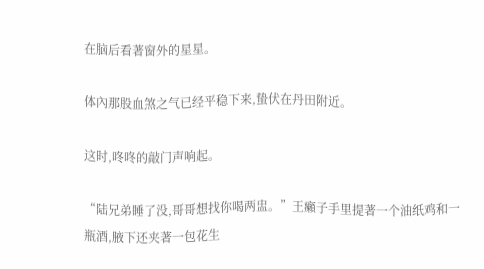在脑后看著窗外的星星。

体內那股血煞之气已经平稳下来,蛰伏在丹田附近。

这时,咚咚的敲门声响起。

“陆兄弟睡了没,哥哥想找你喝两盅。”王癩子手里提著一个油纸鸡和一瓶酒,腋下还夹著一包花生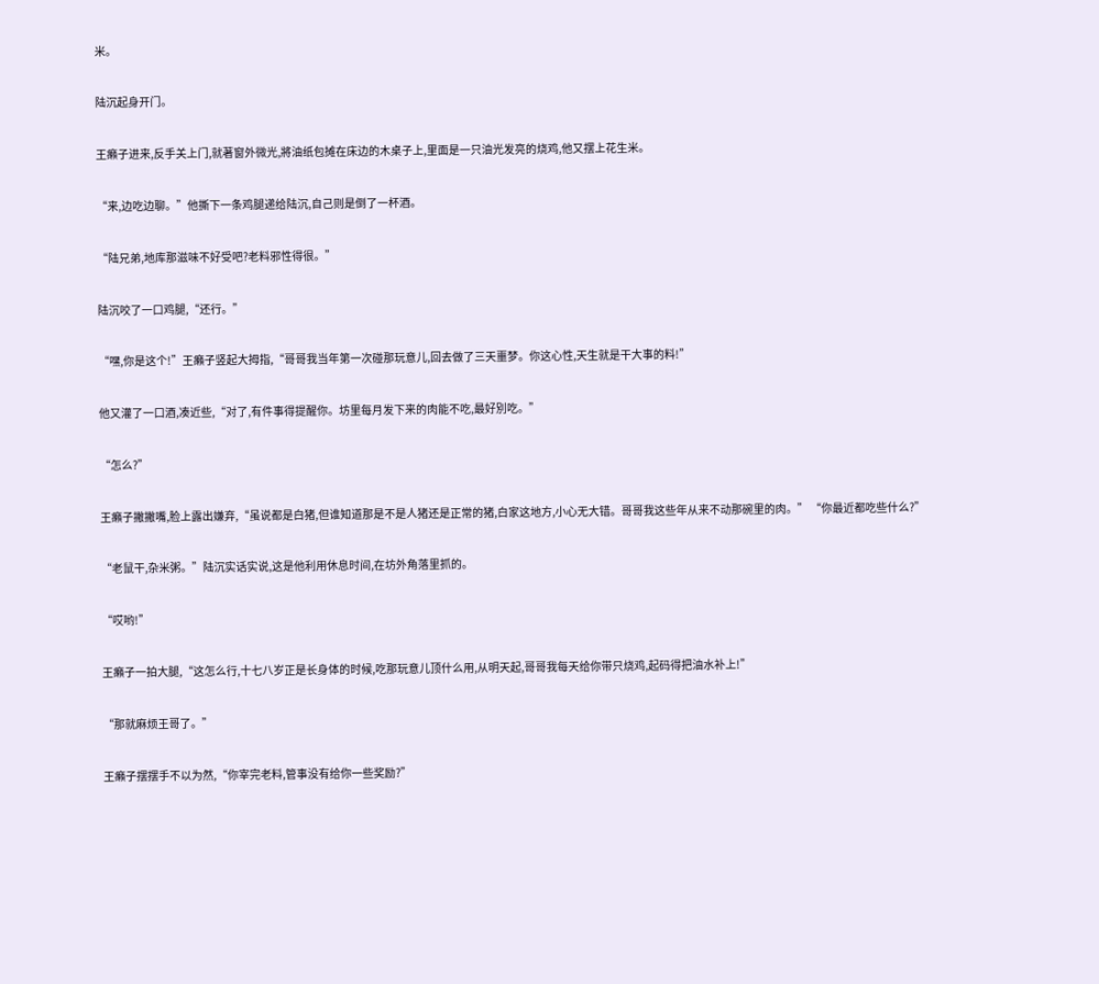米。

陆沉起身开门。

王癩子进来,反手关上门,就著窗外微光,將油纸包摊在床边的木桌子上,里面是一只油光发亮的烧鸡,他又摆上花生米。

“来,边吃边聊。”他撕下一条鸡腿递给陆沉,自己则是倒了一杯酒。

“陆兄弟,地库那滋味不好受吧?老料邪性得很。”

陆沉咬了一口鸡腿,“还行。”

“嘿,你是这个!”王癩子竖起大拇指,“哥哥我当年第一次碰那玩意儿,回去做了三天噩梦。你这心性,天生就是干大事的料!”

他又灌了一口酒,凑近些,“对了,有件事得提醒你。坊里每月发下来的肉能不吃,最好別吃。”

“怎么?”

王癩子撇撇嘴,脸上露出嫌弃,“虽说都是白猪,但谁知道那是不是人猪还是正常的猪,白家这地方,小心无大错。哥哥我这些年从来不动那碗里的肉。” “你最近都吃些什么?”

“老鼠干,杂米粥。”陆沉实话实说,这是他利用休息时间,在坊外角落里抓的。

“哎哟!”

王癩子一拍大腿,“这怎么行,十七八岁正是长身体的时候,吃那玩意儿顶什么用,从明天起,哥哥我每天给你带只烧鸡,起码得把油水补上!”

“那就麻烦王哥了。”

王癩子摆摆手不以为然,“你宰完老料,管事没有给你一些奖励?”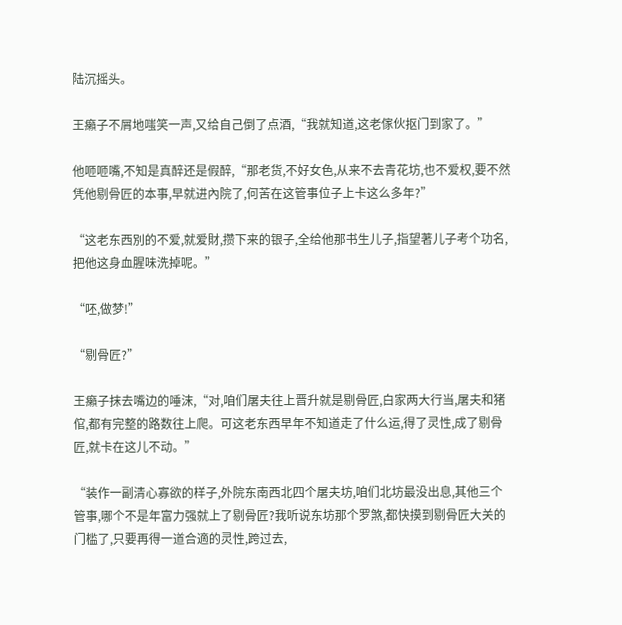陆沉摇头。

王癩子不屑地嗤笑一声,又给自己倒了点酒,“我就知道,这老傢伙抠门到家了。”

他咂咂嘴,不知是真醉还是假醉,“那老货,不好女色,从来不去青花坊,也不爱权,要不然凭他剔骨匠的本事,早就进內院了,何苦在这管事位子上卡这么多年?”

“这老东西別的不爱,就爱財,攒下来的银子,全给他那书生儿子,指望著儿子考个功名,把他这身血腥味洗掉呢。”

“呸,做梦!”

“剔骨匠?”

王癩子抹去嘴边的唾沫,“对,咱们屠夫往上晋升就是剔骨匠,白家两大行当,屠夫和猪倌,都有完整的路数往上爬。可这老东西早年不知道走了什么运,得了灵性,成了剔骨匠,就卡在这儿不动。”

“装作一副清心寡欲的样子,外院东南西北四个屠夫坊,咱们北坊最没出息,其他三个管事,哪个不是年富力强就上了剔骨匠?我听说东坊那个罗煞,都快摸到剔骨匠大关的门槛了,只要再得一道合適的灵性,跨过去,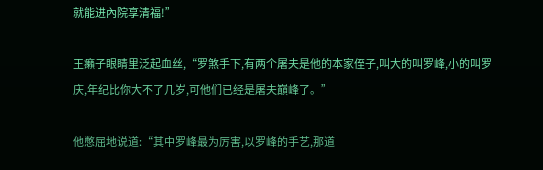就能进內院享清福!”

王癩子眼睛里泛起血丝,“罗煞手下,有两个屠夫是他的本家侄子,叫大的叫罗峰,小的叫罗庆,年纪比你大不了几岁,可他们已经是屠夫巔峰了。”

他憋屈地说道:“其中罗峰最为厉害,以罗峰的手艺,那道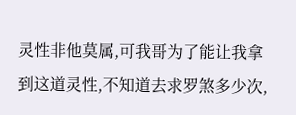灵性非他莫属,可我哥为了能让我拿到这道灵性,不知道去求罗煞多少次,